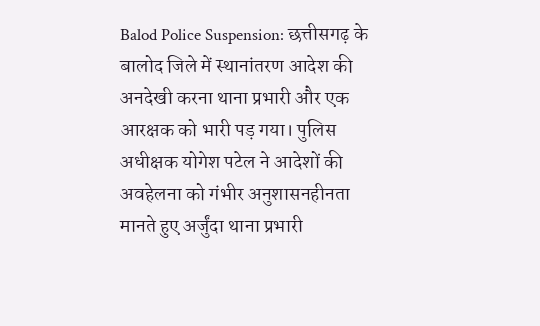Balod Police Suspension: छत्तीसगढ़ के बालोद जिले में स्थानांतरण आदेश की अनदेखी करना थाना प्रभारी और एक आरक्षक को भारी पड़ गया। पुलिस अधीक्षक योगेश पटेल ने आदेशों की अवहेलना को गंभीर अनुशासनहीनता मानते हुए अर्जुंदा थाना प्रभारी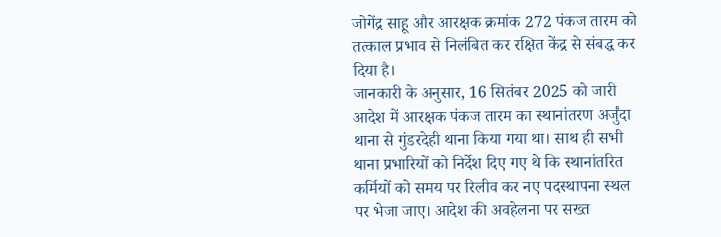जोगेंद्र साहू और आरक्षक क्रमांक 272 पंकज तारम को तत्काल प्रभाव से निलंबित कर रक्षित केंद्र से संबद्ध कर दिया है।
जानकारी के अनुसार, 16 सितंबर 2025 को जारी आदेश में आरक्षक पंकज तारम का स्थानांतरण अर्जुंदा थाना से गुंडरदेही थाना किया गया था। साथ ही सभी थाना प्रभारियों को निर्देश दिए गए थे कि स्थानांतरित कर्मियों को समय पर रिलीव कर नए पदस्थापना स्थल पर भेजा जाए। आदेश की अवहेलना पर सख्त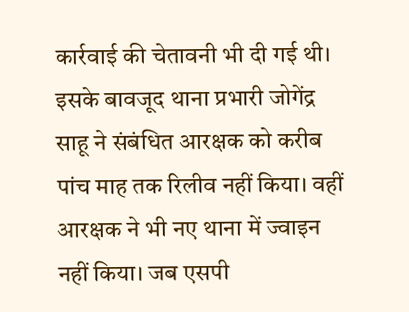कार्रवाई की चेतावनी भी दी गई थी।
इसके बावजूद थाना प्रभारी जोगेंद्र साहू ने संबंधित आरक्षक को करीब पांच माह तक रिलीव नहीं किया। वहीं आरक्षक ने भी नए थाना में ज्वाइन नहीं किया। जब एसपी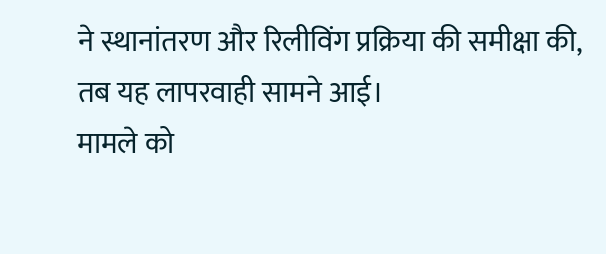ने स्थानांतरण और रिलीविंग प्रक्रिया की समीक्षा की, तब यह लापरवाही सामने आई।
मामले को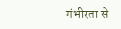गंभीरता से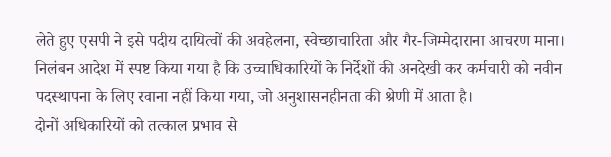लेते हुए एसपी ने इसे पदीय दायित्वों की अवहेलना, स्वेच्छाचारिता और गैर-जिम्मेदाराना आचरण माना। निलंबन आदेश में स्पष्ट किया गया है कि उच्चाधिकारियों के निर्देशों की अनदेखी कर कर्मचारी को नवीन पदस्थापना के लिए रवाना नहीं किया गया, जो अनुशासनहीनता की श्रेणी में आता है।
दोनों अधिकारियों को तत्काल प्रभाव से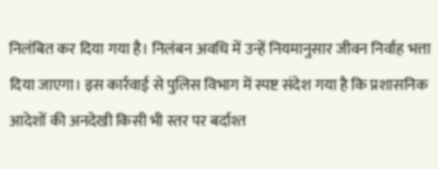निलंबित कर दिया गया है। निलंबन अवधि में उन्हें नियमानुसार जीवन निर्वाह भत्ता दिया जाएगा। इस कार्रवाई से पुलिस विभाग में स्पष्ट संदेश गया है कि प्रशासनिक आदेशों की अनदेखी किसी भी स्तर पर बर्दाश्त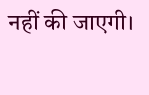नहीं की जाएगी।